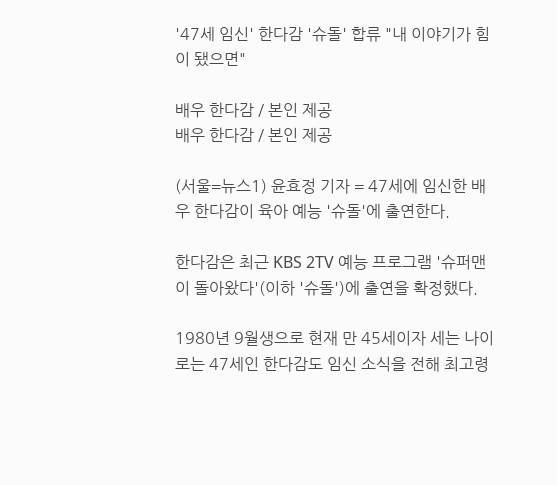'47세 임신' 한다감 '슈돌' 합류 "내 이야기가 힘이 됐으면"

배우 한다감 / 본인 제공
배우 한다감 / 본인 제공

(서울=뉴스1) 윤효정 기자 = 47세에 임신한 배우 한다감이 육아 예능 '슈돌'에 출연한다.

한다감은 최근 KBS 2TV 예능 프로그램 '슈퍼맨이 돌아왔다'(이하 '슈돌')에 출연을 확정했다.

1980년 9월생으로 현재 만 45세이자 세는 나이로는 47세인 한다감도 임신 소식을 전해 최고령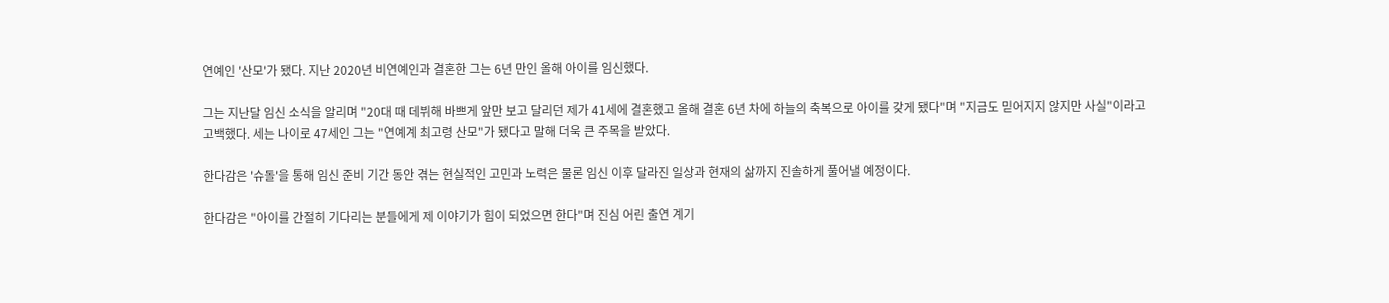연예인 '산모'가 됐다. 지난 2020년 비연예인과 결혼한 그는 6년 만인 올해 아이를 임신했다.

그는 지난달 임신 소식을 알리며 "20대 때 데뷔해 바쁘게 앞만 보고 달리던 제가 41세에 결혼했고 올해 결혼 6년 차에 하늘의 축복으로 아이를 갖게 됐다"며 "지금도 믿어지지 않지만 사실"이라고 고백했다. 세는 나이로 47세인 그는 "연예계 최고령 산모"가 됐다고 말해 더욱 큰 주목을 받았다.

한다감은 '슈돌'을 통해 임신 준비 기간 동안 겪는 현실적인 고민과 노력은 물론 임신 이후 달라진 일상과 현재의 삶까지 진솔하게 풀어낼 예정이다.

한다감은 "아이를 간절히 기다리는 분들에게 제 이야기가 힘이 되었으면 한다"며 진심 어린 출연 계기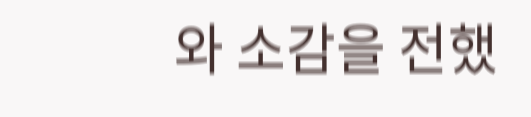와 소감을 전했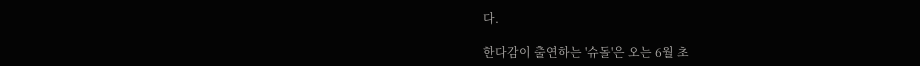다.

한다감이 출연하는 '슈돌'은 오는 6월 초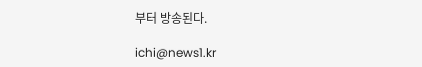부터 방송된다.

ichi@news1.kr